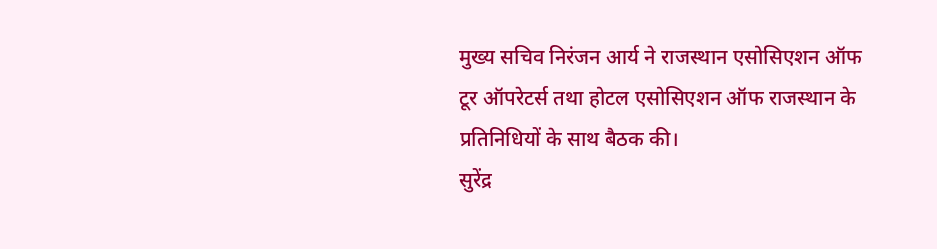मुख्य सचिव निरंजन आर्य ने राजस्थान एसोसिएशन ऑफ टूर ऑपरेटर्स तथा होटल एसोसिएशन ऑफ राजस्थान के प्रतिनिधियों के साथ बैठक की।
सुरेंद्र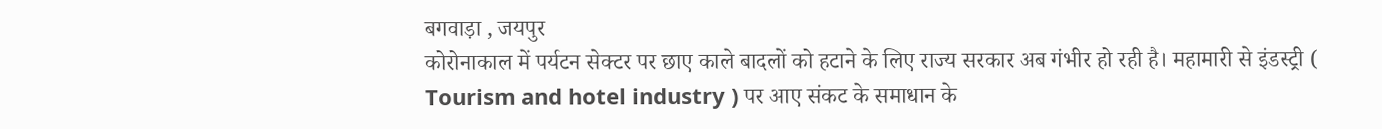बगवाड़ा , जयपुर
कोरोनाकाल में पर्यटन सेक्टर पर छाए काले बादलों को हटाने के लिए राज्य सरकार अब गंभीर हो रही है। महामारी से इंडस्ट्री ( Tourism and hotel industry ) पर आए संकट के समाधान के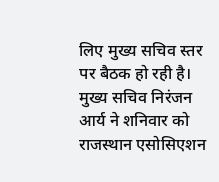लिए मुख्य सचिव स्तर पर बैठक हो रही है। मुख्य सचिव निरंजन आर्य ने शनिवार को राजस्थान एसोसिएशन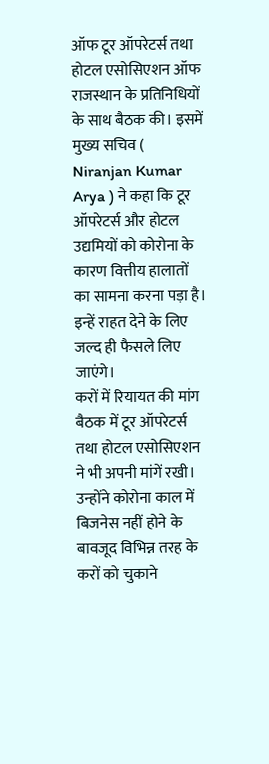ऑफ टूर ऑपरेटर्स तथा होटल एसोसिएशन ऑफ राजस्थान के प्रतिनिधियों के साथ बैठक की। इसमें मुख्य सचिव ( Niranjan Kumar Arya ) ने कहा कि टूर ऑपरेटर्स और होटल उद्यमियों को कोरोना के कारण वित्तीय हालातों का सामना करना पड़ा है। इन्हें राहत देने के लिए जल्द ही फैसले लिए जाएंगे।
करों में रियायत की मांग
बैठक में टूर ऑपरेटर्स तथा होटल एसोसिएशन ने भी अपनी मांगें रखी। उन्होंने कोरोना काल में बिजनेस नहीं होने के बावजूद विभिन्न तरह के करों को चुकाने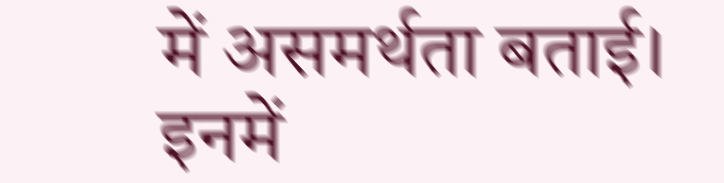में असमर्थता बताई। इनमें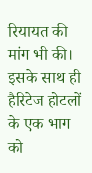रियायत की मांग भी की। इसके साथ ही हैरिटेज होटलों के एक भाग को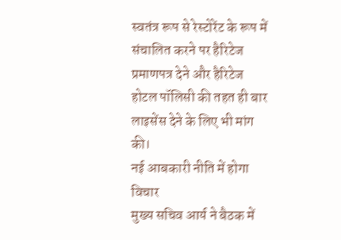स्वतंत्र रूप से रेस्टोरेंट के रूप में संचालित करने पर हैरिटेज प्रमाणपत्र देने और हैरिटेज होटल पॉलिसी की तहत ही बार लाइसेंस देने के लिए भी मांग की।
नई आबकारी नीति में होगा विचार
मुख्य सचिव आर्य ने बैठक में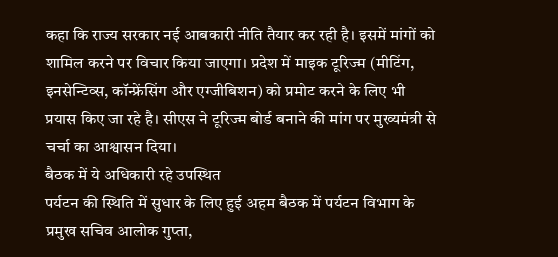कहा कि राज्य सरकार नई आबकारी नीति तैयार कर रही है। इसमें मांगों को शामिल करने पर विचार किया जाएगा। प्रदेश में माइक टूरिज्म (मीटिंग, इनसेन्टिव्स, कॉन्फ्रेंसिंग और एग्जीबिशन) को प्रमोट करने के लिए भी प्रयास किए जा रहे है। सीएस ने टूरिज्म बोर्ड बनाने की मांग पर मुख्यमंत्री से चर्चा का आश्वासन दिया।
बैठक में ये अधिकारी रहे उपस्थित
पर्यटन की स्थिति में सुधार के लिए हुई अहम बैठक में पर्यटन विभाग के प्रमुख सचिव आलोक गुप्ता,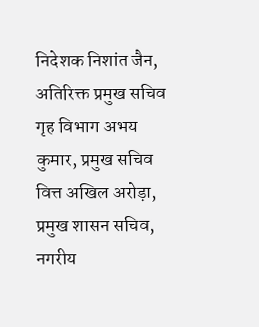निदेशक निशांत जैन, अतिरिक्त प्रमुख सचिव गृह विभाग अभय कुमार, प्रमुख सचिव वित्त अखिल अरोड़ा, प्रमुख शासन सचिव, नगरीय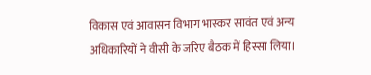विकास एवं आवासन विभाग भास्कर सावंत एवं अन्य अधिकारियों ने वीसी के जरिए बैठक में हिस्सा लिया।